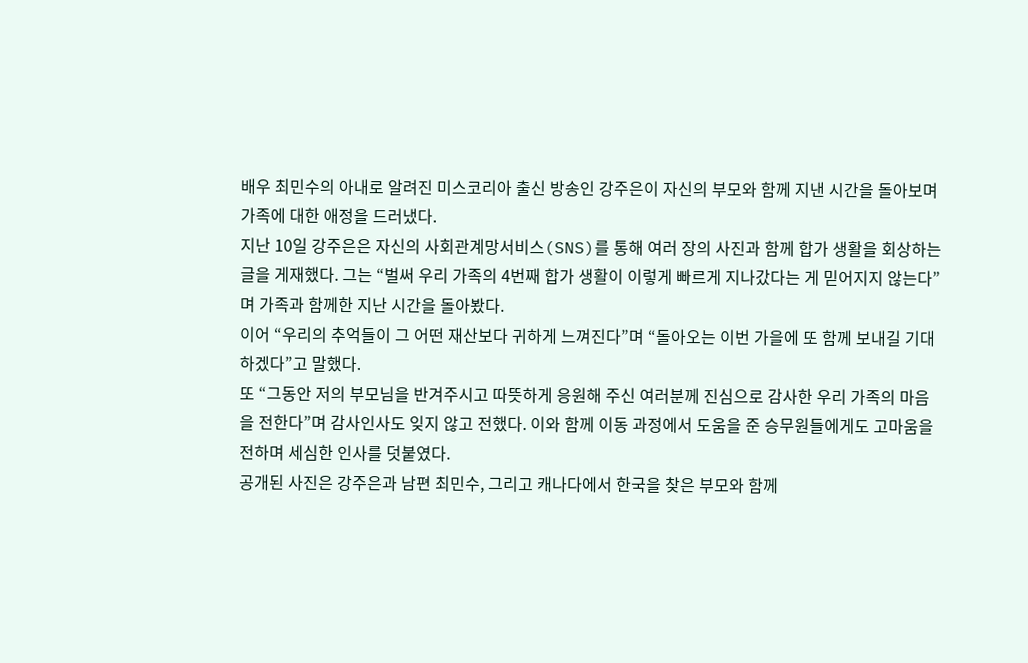배우 최민수의 아내로 알려진 미스코리아 출신 방송인 강주은이 자신의 부모와 함께 지낸 시간을 돌아보며 가족에 대한 애정을 드러냈다.
지난 10일 강주은은 자신의 사회관계망서비스(SNS)를 통해 여러 장의 사진과 함께 합가 생활을 회상하는 글을 게재했다. 그는 “벌써 우리 가족의 4번째 합가 생활이 이렇게 빠르게 지나갔다는 게 믿어지지 않는다”며 가족과 함께한 지난 시간을 돌아봤다.
이어 “우리의 추억들이 그 어떤 재산보다 귀하게 느껴진다”며 “돌아오는 이번 가을에 또 함께 보내길 기대하겠다”고 말했다.
또 “그동안 저의 부모님을 반겨주시고 따뜻하게 응원해 주신 여러분께 진심으로 감사한 우리 가족의 마음을 전한다”며 감사인사도 잊지 않고 전했다. 이와 함께 이동 과정에서 도움을 준 승무원들에게도 고마움을 전하며 세심한 인사를 덧붙였다.
공개된 사진은 강주은과 남편 최민수, 그리고 캐나다에서 한국을 찾은 부모와 함께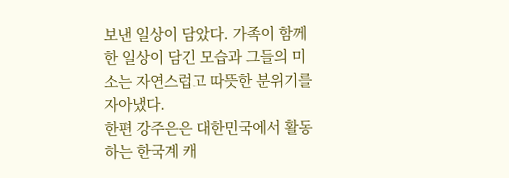보낸 일상이 담았다. 가족이 함께한 일상이 담긴 모습과 그들의 미소는 자연스럽고 따뜻한 분위기를 자아냈다.
한편 강주은은 대한민국에서 활동하는 한국계 캐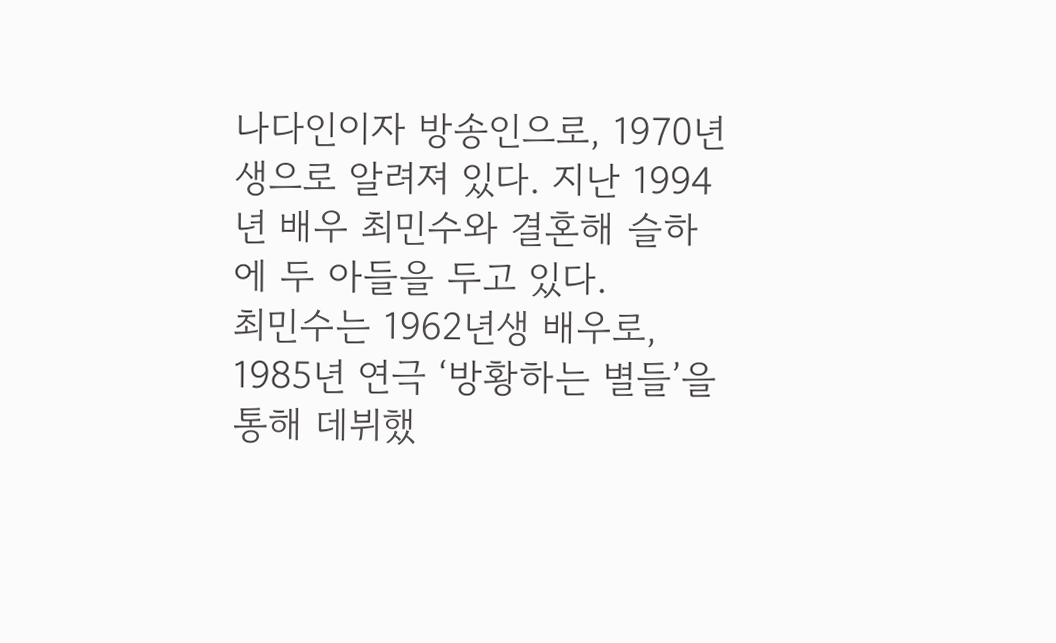나다인이자 방송인으로, 1970년생으로 알려져 있다. 지난 1994년 배우 최민수와 결혼해 슬하에 두 아들을 두고 있다.
최민수는 1962년생 배우로, 1985년 연극 ‘방황하는 별들’을 통해 데뷔했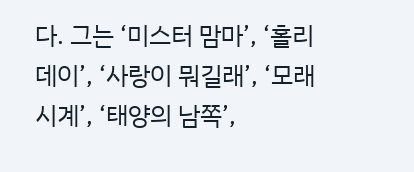다. 그는 ‘미스터 맘마’, ‘홀리데이’, ‘사랑이 뭐길래’, ‘모래시계’, ‘태양의 남쪽’,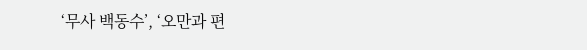‘무사 백동수’, ‘오만과 편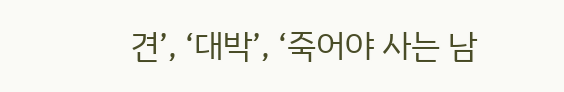견’, ‘대박’, ‘죽어야 사는 남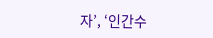자’, ‘인간수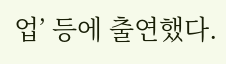업’ 등에 출연했다.